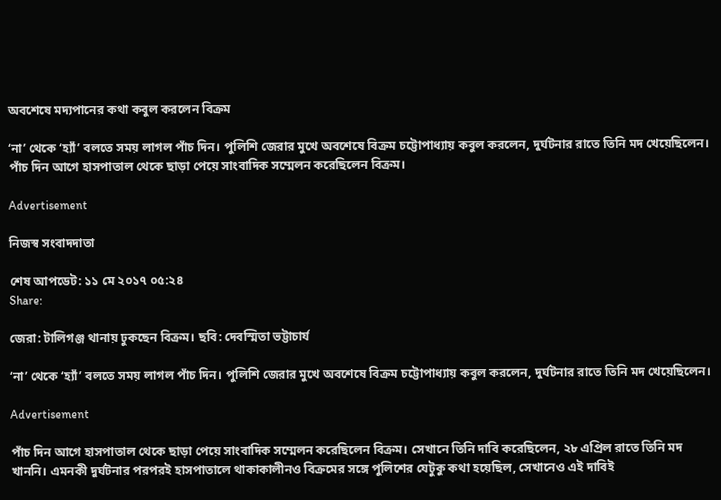অবশেষে মদ্যপানের কথা কবুল করলেন বিক্রম

‘না’ থেকে ‘হ্যাঁ’ বলতে সময় লাগল পাঁচ দিন। পুলিশি জেরার মুখে অবশেষে বিক্রম চট্টোপাধ্যায় কবুল করলেন, দুর্ঘটনার রাতে তিনি মদ খেয়েছিলেন। পাঁচ দিন আগে হাসপাতাল থেকে ছাড়া পেয়ে সাংবাদিক সম্মেলন করেছিলেন বিক্রম।

Advertisement

নিজস্ব সংবাদদাতা

শেষ আপডেট: ১১ মে ২০১৭ ০৫:২৪
Share:

জেরা: টালিগঞ্জ থানায় ঢুকছেন বিক্রম। ছবি: দেবস্মিতা ভট্টাচার্য

‘না’ থেকে ‘হ্যাঁ’ বলতে সময় লাগল পাঁচ দিন। পুলিশি জেরার মুখে অবশেষে বিক্রম চট্টোপাধ্যায় কবুল করলেন, দুর্ঘটনার রাতে তিনি মদ খেয়েছিলেন।

Advertisement

পাঁচ দিন আগে হাসপাতাল থেকে ছাড়া পেয়ে সাংবাদিক সম্মেলন করেছিলেন বিক্রম। সেখানে তিনি দাবি করেছিলেন, ২৮ এপ্রিল রাতে তিনি মদ খাননি। এমনকী দুর্ঘটনার পরপরই হাসপাতালে থাকাকালীনও বিক্রমের সঙ্গে পুলিশের যেটুকু কথা হয়েছিল, সেখানেও এই দাবিই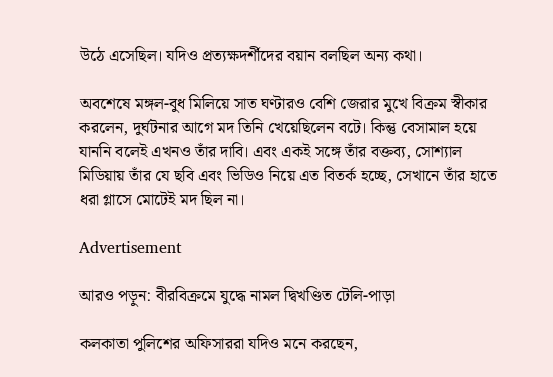উঠে এসেছিল। যদিও প্রত্যক্ষদর্শীদের বয়ান বলছিল অন্য কথা।

অবশেষে মঙ্গল-বুধ মিলিয়ে সাত ঘণ্টারও বেশি জেরার মুখে বিক্রম স্বীকার করলেন, দুর্ঘটনার আগে মদ তিনি খেয়েছিলেন বটে। কিন্তু বেসামাল হয়ে যাননি বলেই এখনও তাঁর দাবি। এবং একই সঙ্গে তাঁর বক্তব্য, সোশ্যাল মিডিয়ায় তাঁর যে ছবি এবং ভিডিও নিয়ে এত বিতর্ক হচ্ছে, সেখানে তাঁর হাতে ধরা গ্লাসে মোটেই মদ ছিল না।

Advertisement

আরও পড়ুন: বীরবিক্রমে যুদ্ধে নামল দ্বিখণ্ডিত টেলি-পাড়া

কলকাতা পুলিশের অফিসাররা যদিও মনে করছেন,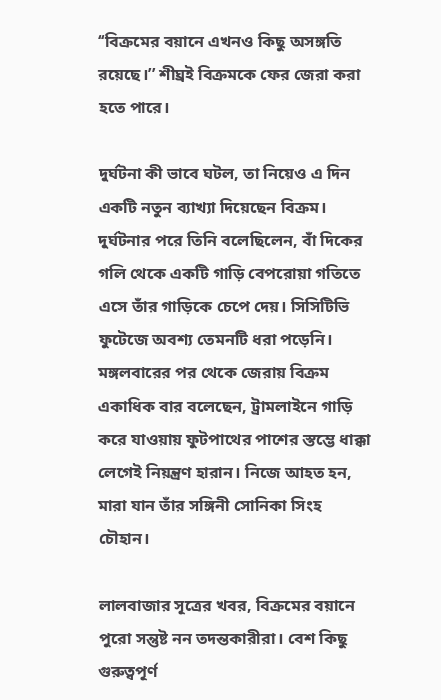‘‘বিক্রমের বয়ানে এখনও কিছু অসঙ্গতি রয়েছে।’’ শীঘ্রই বিক্রমকে ফের জেরা করা হতে পারে।

দুর্ঘটনা কী ভাবে ঘটল, তা নিয়েও এ দিন একটি নতুন ব্যাখ্যা দিয়েছেন বিক্রম। দুর্ঘটনার পরে তিনি বলেছিলেন, বাঁ দিকের গলি থেকে একটি গাড়ি বেপরোয়া গতিতে এসে তাঁর গাড়িকে চেপে দেয়। সিসিটিভি ফুটেজে অবশ্য তেমনটি ধরা পড়েনি। মঙ্গলবারের পর থেকে জেরায় বিক্রম একাধিক বার বলেছেন, ট্রামলাইনে গাড়ি করে যাওয়ায় ফুটপাথের পাশের স্তম্ভে ধাক্কা লেগেই নিয়ন্ত্রণ হারান। নিজে আহত হন, মারা যান তাঁর সঙ্গিনী সোনিকা সিংহ চৌহান।

লালবাজার সূত্রের খবর, বিক্রমের বয়ানে পুরো সন্তুষ্ট নন তদন্তকারীরা। বেশ কিছু গুরুত্বপূর্ণ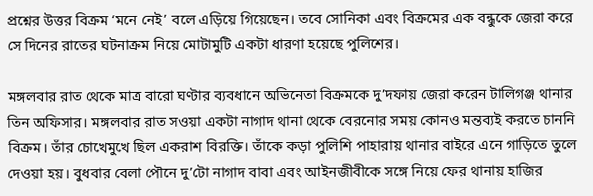প্রশ্নের উত্তর বিক্রম ‘মনে নেই’ বলে এড়িয়ে গিয়েছেন। তবে সোনিকা এবং বিক্রমের এক বন্ধুকে জেরা করে সে দিনের রাতের ঘটনাক্রম নিয়ে মোটামুটি একটা ধারণা হয়েছে পুলিশের।

মঙ্গলবার রাত থেকে মাত্র বারো ঘণ্টার ব্যবধানে অভিনেতা বিক্রমকে দু’দফায় জেরা করেন টালিগঞ্জ থানার তিন অফিসার। মঙ্গলবার রাত সওয়া একটা নাগাদ থানা থেকে বেরনোর সময় কোনও মন্তব্যই করতে চাননি বিক্রম। তাঁর চোখেমুখে ছিল একরাশ বিরক্তি। তাঁকে কড়া পুলিশি পাহারায় থানার বাইরে এনে গাড়িতে তুলে দেওয়া হয়। বুধবার বেলা পৌনে দু’টো নাগাদ বাবা এবং আইনজীবীকে সঙ্গে নিয়ে ফের থানায় হাজির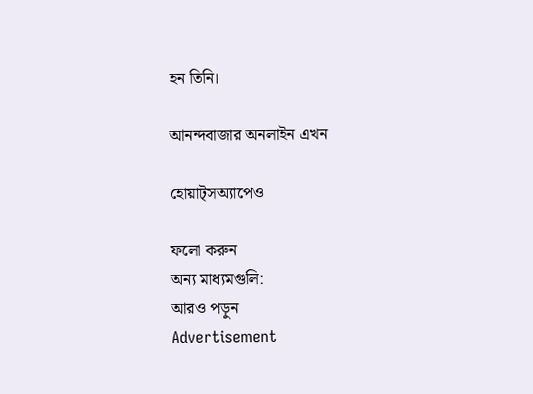হন তিনি।

আনন্দবাজার অনলাইন এখন

হোয়াট্‌সঅ্যাপেও

ফলো করুন
অন্য মাধ্যমগুলি:
আরও পড়ুন
Advertisement